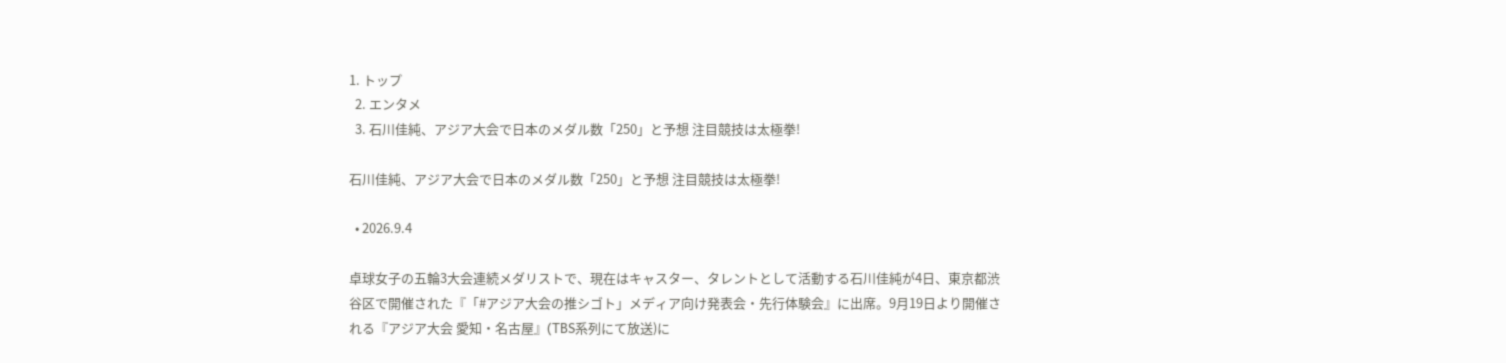1. トップ
  2. エンタメ
  3. 石川佳純、アジア大会で日本のメダル数「250」と予想 注目競技は太極拳!

石川佳純、アジア大会で日本のメダル数「250」と予想 注目競技は太極拳!

  • 2026.9.4

卓球女子の五輪3大会連続メダリストで、現在はキャスター、タレントとして活動する石川佳純が4日、東京都渋谷区で開催された『「#アジア大会の推シゴト」メディア向け発表会・先行体験会』に出席。9月19日より開催される『アジア大会 愛知・名古屋』(TBS系列にて放送)に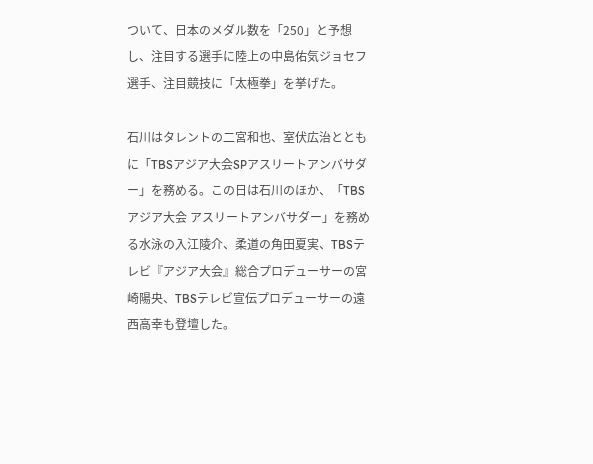ついて、日本のメダル数を「250」と予想し、注目する選手に陸上の中島佑気ジョセフ選手、注目競技に「太極拳」を挙げた。

石川はタレントの二宮和也、室伏広治とともに「TBSアジア大会SPアスリートアンバサダー」を務める。この日は石川のほか、「TBSアジア大会 アスリートアンバサダー」を務める水泳の入江陵介、柔道の角田夏実、TBSテレビ『アジア大会』総合プロデューサーの宮崎陽央、TBSテレビ宣伝プロデューサーの遠西高幸も登壇した。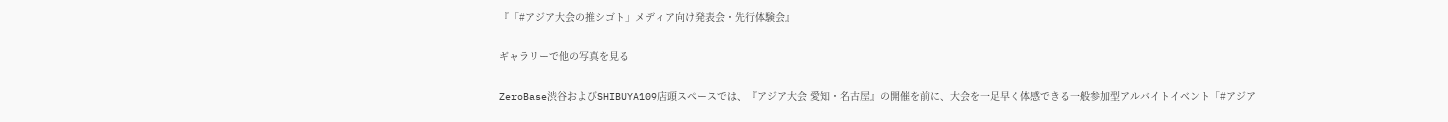『「#アジア大会の推シゴト」メディア向け発表会・先行体験会』

ギャラリーで他の写真を見る

ZeroBase渋谷およびSHIBUYA109店頭スペースでは、『アジア大会 愛知・名古屋』の開催を前に、大会を一足早く体感できる一般参加型アルバイトイベント「#アジア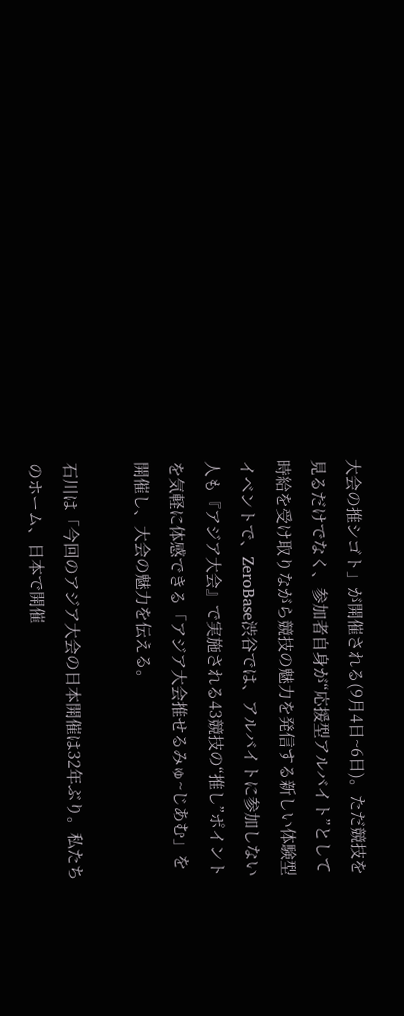大会の推シゴト」が開催される(9月4日~6日)。ただ競技を見るだけでなく、参加者自身が“応援型アルバイト”として時給を受け取りながら競技の魅力を発信する新しい体験型イベントで、ZeroBase渋谷では、アルバイトに参加しない人も『アジア大会』で実施される43競技の“推し”ポイントを気軽に体感できる「アジア大会推せるみゅ~じあむ」を開催し、大会の魅力を伝える。

石川は「今回のアジア大会の日本開催は32年ぶり。私たちのホーム、日本で開催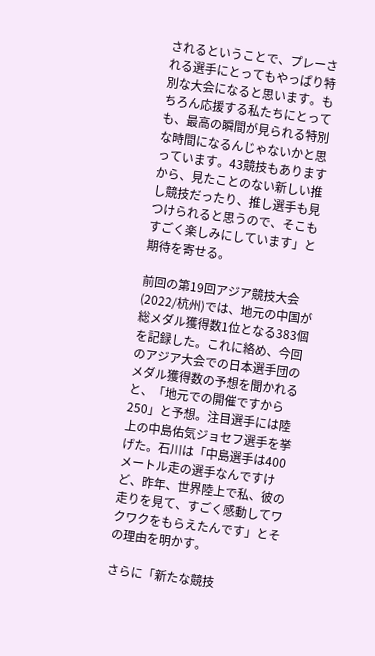されるということで、プレーされる選手にとってもやっぱり特別な大会になると思います。もちろん応援する私たちにとっても、最高の瞬間が見られる特別な時間になるんじゃないかと思っています。43競技もありますから、見たことのない新しい推し競技だったり、推し選手も見つけられると思うので、そこもすごく楽しみにしています」と期待を寄せる。

前回の第19回アジア競技大会(2022/杭州)では、地元の中国が総メダル獲得数1位となる383個を記録した。これに絡め、今回のアジア大会での日本選手団のメダル獲得数の予想を聞かれると、「地元での開催ですから250」と予想。注目選手には陸上の中島佑気ジョセフ選手を挙げた。石川は「中島選手は400メートル走の選手なんですけど、昨年、世界陸上で私、彼の走りを見て、すごく感動してワクワクをもらえたんです」とその理由を明かす。

さらに「新たな競技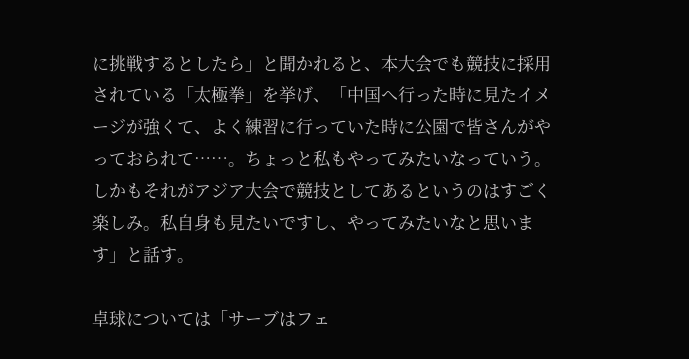に挑戦するとしたら」と聞かれると、本大会でも競技に採用されている「太極拳」を挙げ、「中国へ行った時に見たイメージが強くて、よく練習に行っていた時に公園で皆さんがやっておられて……。ちょっと私もやってみたいなっていう。しかもそれがアジア大会で競技としてあるというのはすごく楽しみ。私自身も見たいですし、やってみたいなと思います」と話す。

卓球については「サーブはフェ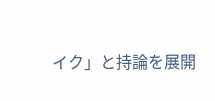イク」と持論を展開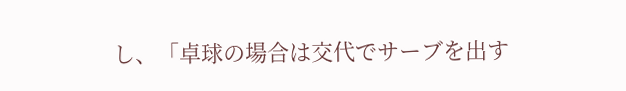し、「卓球の場合は交代でサーブを出す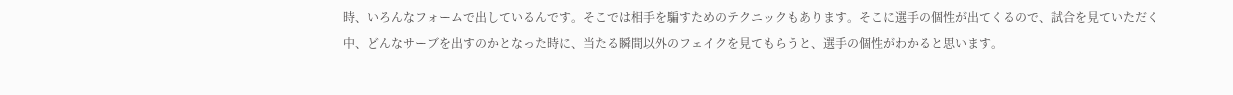時、いろんなフォームで出しているんです。そこでは相手を騙すためのテクニックもあります。そこに選手の個性が出てくるので、試合を見ていただく中、どんなサーブを出すのかとなった時に、当たる瞬間以外のフェイクを見てもらうと、選手の個性がわかると思います。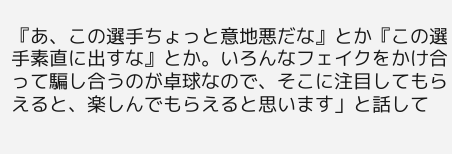『あ、この選手ちょっと意地悪だな』とか『この選手素直に出すな』とか。いろんなフェイクをかけ合って騙し合うのが卓球なので、そこに注目してもらえると、楽しんでもらえると思います」と話して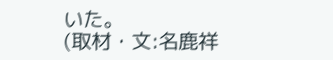いた。
(取材・文:名鹿祥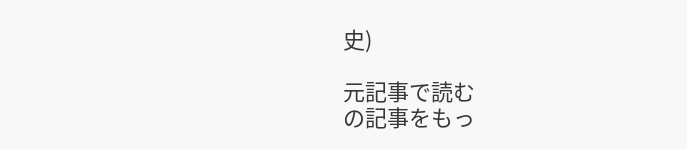史)

元記事で読む
の記事をもっ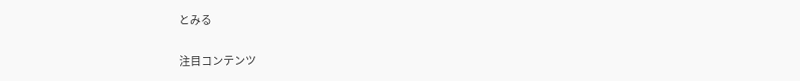とみる

注目コンテンツ